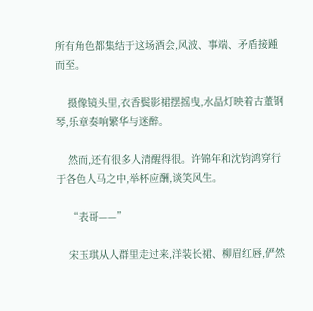所有角色都集结于这场酒会,风波、事端、矛盾接踵而至。

    摄像镜头里,衣香鬓影裙摆摇曳,水晶灯映着古董钢琴,乐章奏响繁华与迷醉。

    然而,还有很多人清醒得很。许锦年和沈钧鸿穿行于各色人马之中,举杯应酬,谈笑风生。

    “表哥——”

    宋玉琪从人群里走过来,洋装长裙、柳眉红唇,俨然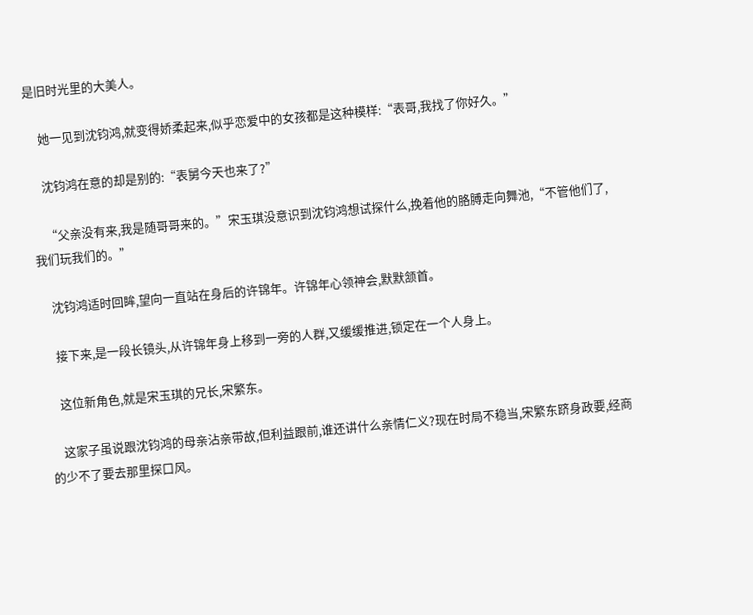是旧时光里的大美人。

    她一见到沈钧鸿,就变得娇柔起来,似乎恋爱中的女孩都是这种模样:“表哥,我找了你好久。”

    沈钧鸿在意的却是别的:“表舅今天也来了?”

    “父亲没有来,我是随哥哥来的。”宋玉琪没意识到沈钧鸿想试探什么,挽着他的胳膊走向舞池,“不管他们了,我们玩我们的。”

    沈钧鸿适时回眸,望向一直站在身后的许锦年。许锦年心领神会,默默颔首。

    接下来,是一段长镜头,从许锦年身上移到一旁的人群,又缓缓推进,锁定在一个人身上。

    这位新角色,就是宋玉琪的兄长,宋繁东。

    这家子虽说跟沈钧鸿的母亲沾亲带故,但利益跟前,谁还讲什么亲情仁义?现在时局不稳当,宋繁东跻身政要,经商的少不了要去那里探口风。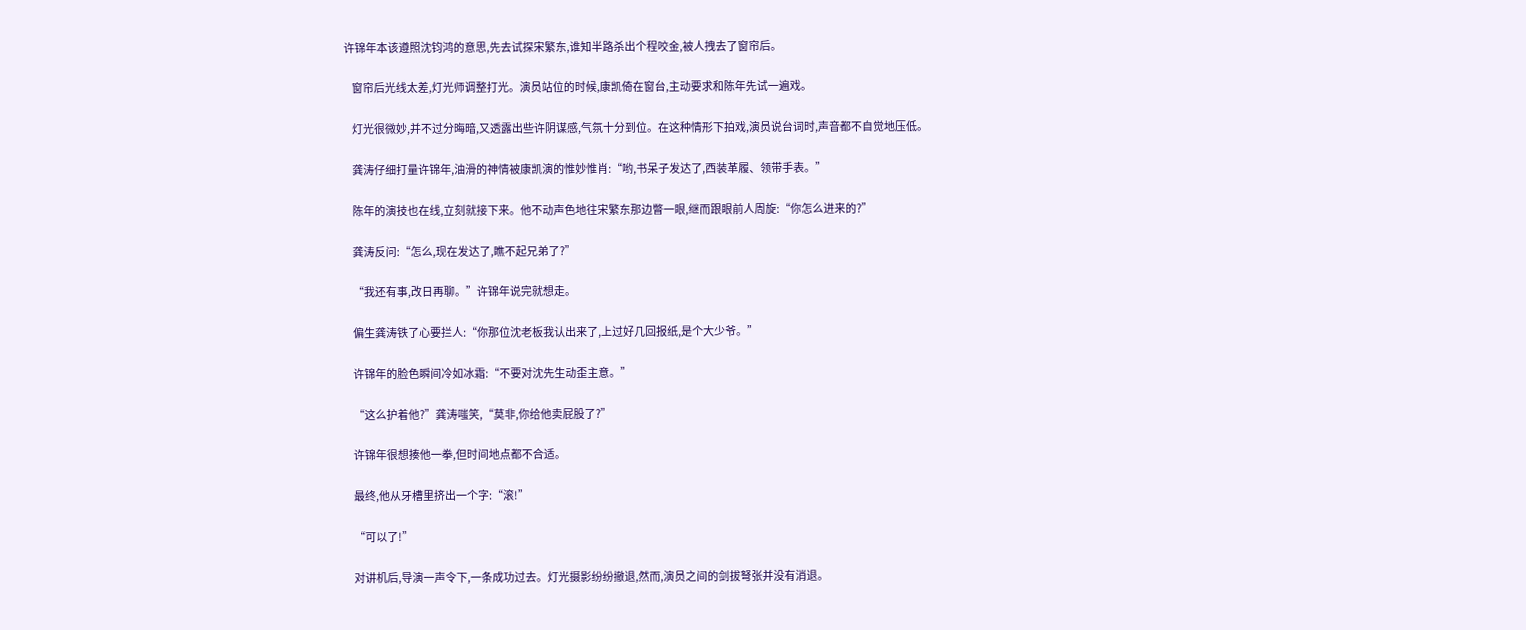许锦年本该遵照沈钧鸿的意思,先去试探宋繁东,谁知半路杀出个程咬金,被人拽去了窗帘后。

    窗帘后光线太差,灯光师调整打光。演员站位的时候,康凯倚在窗台,主动要求和陈年先试一遍戏。

    灯光很微妙,并不过分晦暗,又透露出些许阴谋感,气氛十分到位。在这种情形下拍戏,演员说台词时,声音都不自觉地压低。

    龚涛仔细打量许锦年,油滑的神情被康凯演的惟妙惟肖:“哟,书呆子发达了,西装革履、领带手表。”

    陈年的演技也在线,立刻就接下来。他不动声色地往宋繁东那边瞥一眼,继而跟眼前人周旋:“你怎么进来的?”

    龚涛反问:“怎么,现在发达了,瞧不起兄弟了?”

    “我还有事,改日再聊。”许锦年说完就想走。

    偏生龚涛铁了心要拦人:“你那位沈老板我认出来了,上过好几回报纸,是个大少爷。”

    许锦年的脸色瞬间冷如冰霜:“不要对沈先生动歪主意。”

    “这么护着他?”龚涛嗤笑,“莫非,你给他卖屁股了?”

    许锦年很想揍他一拳,但时间地点都不合适。

    最终,他从牙槽里挤出一个字:“滚!”

    “可以了!”

    对讲机后,导演一声令下,一条成功过去。灯光摄影纷纷撤退,然而,演员之间的剑拔弩张并没有消退。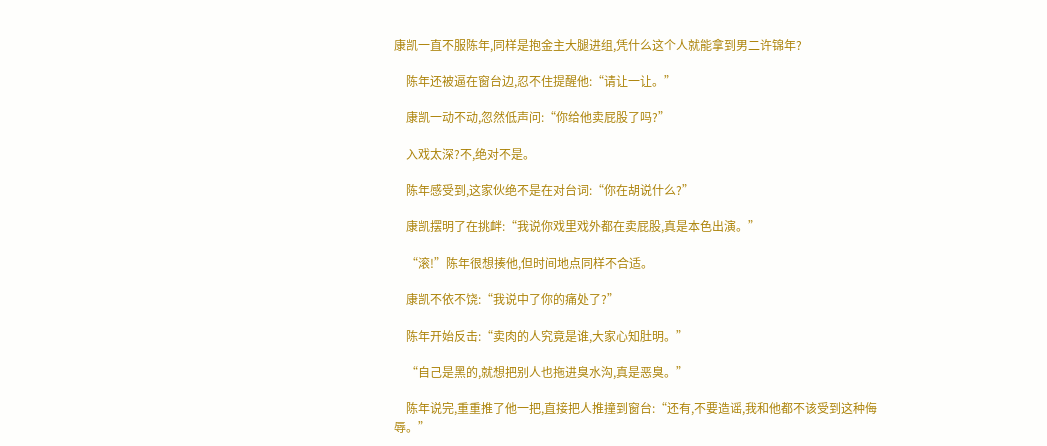康凯一直不服陈年,同样是抱金主大腿进组,凭什么这个人就能拿到男二许锦年?

    陈年还被逼在窗台边,忍不住提醒他:“请让一让。”

    康凯一动不动,忽然低声问:“你给他卖屁股了吗?”

    入戏太深?不,绝对不是。

    陈年感受到,这家伙绝不是在对台词:“你在胡说什么?”

    康凯摆明了在挑衅:“我说你戏里戏外都在卖屁股,真是本色出演。”

    “滚!”陈年很想揍他,但时间地点同样不合适。

    康凯不依不饶:“我说中了你的痛处了?”

    陈年开始反击:“卖肉的人究竟是谁,大家心知肚明。”

    “自己是黑的,就想把别人也拖进臭水沟,真是恶臭。”

    陈年说完,重重推了他一把,直接把人推撞到窗台:“还有,不要造谣,我和他都不该受到这种侮辱。”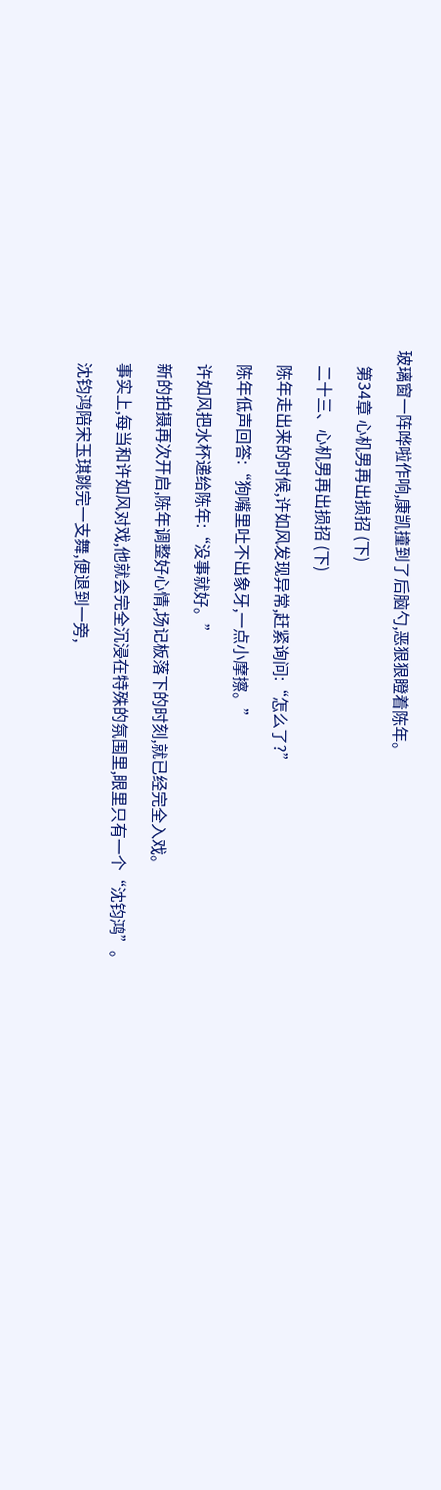玻璃窗一阵哗啦作响,康凯撞到了后脑勺,恶狠狠瞪着陈年。

    第34章 心机男再出损招 (下)

    二十三、心机男再出损招 (下)

    陈年走出来的时候,许如风发现异常,赶紧询问:“怎么了?”

    陈年低声回答:“狗嘴里吐不出象牙,一点小摩擦。”

    许如风把水杯递给陈年:“没事就好。”

    新的拍摄再次开启,陈年调整好心情,场记板落下的时刻,就已经完全入戏。

    事实上,每当和许如风对戏,他就会完全沉浸在特殊的氛围里,眼里只有一个“沈钧鸿”。

    沈钧鸿陪宋玉琪跳完一支舞,便退到一旁,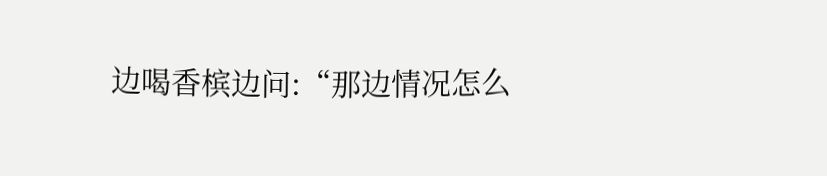边喝香槟边问:“那边情况怎么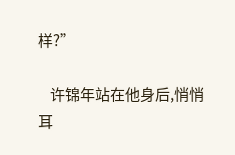样?”

    许锦年站在他身后,悄悄耳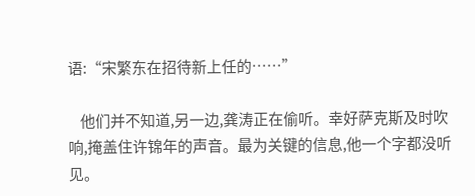语:“宋繁东在招待新上任的……”

    他们并不知道,另一边,龚涛正在偷听。幸好萨克斯及时吹响,掩盖住许锦年的声音。最为关键的信息,他一个字都没听见。